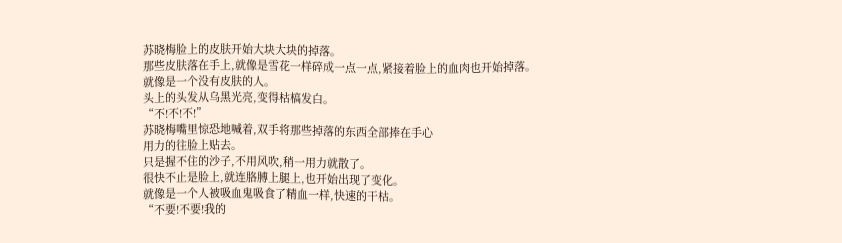苏晓梅脸上的皮肤开始大块大块的掉落。
那些皮肤落在手上,就像是雪花一样碎成一点一点,紧接着脸上的血肉也开始掉落。
就像是一个没有皮肤的人。
头上的头发从乌黑光亮,变得枯槁发白。
“不!不!不!”
苏晓梅嘴里惊恐地喊着,双手将那些掉落的东西全部捧在手心
用力的往脸上贴去。
只是握不住的沙子,不用风吹,稍一用力就散了。
很快不止是脸上,就连胳膊上腿上,也开始出现了变化。
就像是一个人被吸血鬼吸食了精血一样,快速的干枯。
“不要!不要!我的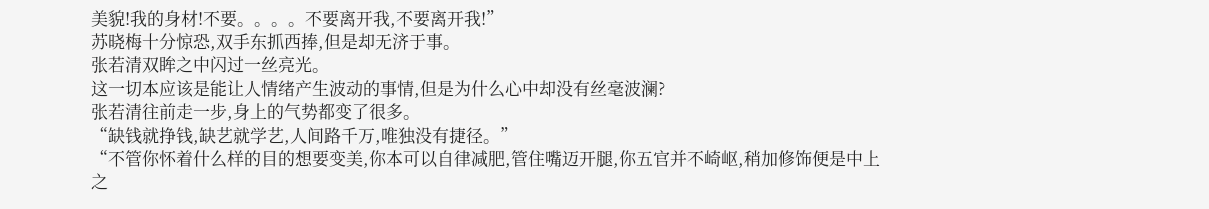美貌!我的身材!不要。。。。不要离开我,不要离开我!”
苏晓梅十分惊恐,双手东抓西捧,但是却无济于事。
张若清双眸之中闪过一丝亮光。
这一切本应该是能让人情绪产生波动的事情,但是为什么心中却没有丝毫波澜?
张若清往前走一步,身上的气势都变了很多。
“缺钱就挣钱,缺艺就学艺,人间路千万,唯独没有捷径。”
“不管你怀着什么样的目的想要变美,你本可以自律减肥,管住嘴迈开腿,你五官并不崎岖,稍加修饰便是中上之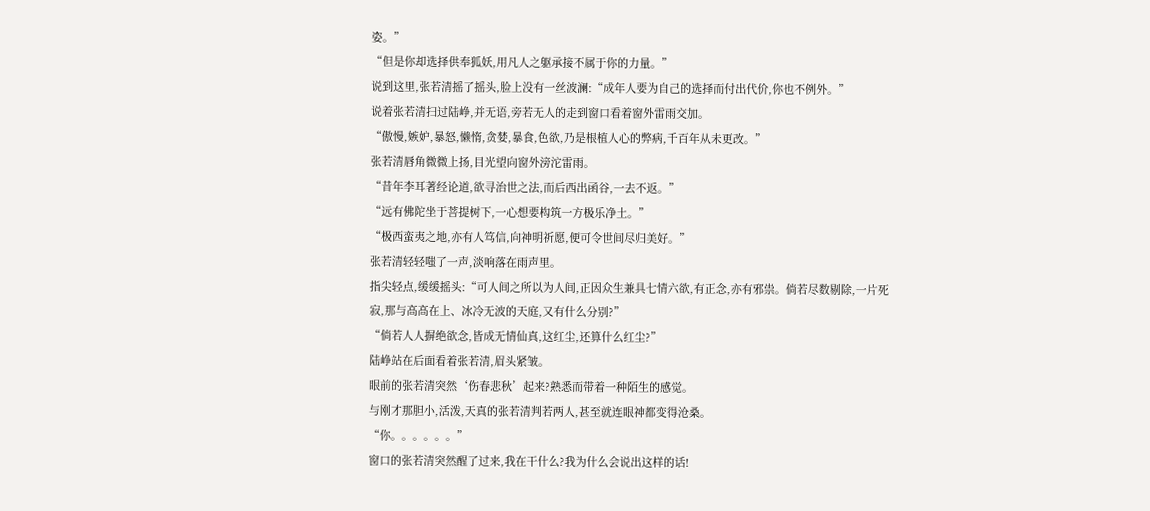姿。”
“但是你却选择供奉狐妖,用凡人之躯承接不属于你的力量。”
说到这里,张若清摇了摇头,脸上没有一丝波澜:“成年人要为自己的选择而付出代价,你也不例外。”
说着张若清扫过陆峥,并无语,旁若无人的走到窗口看着窗外雷雨交加。
“傲慢,嫉妒,暴怒,懒惰,贪婪,暴食,色欲,乃是根植人心的弊病,千百年从未更改。”
张若清唇角微微上扬,目光望向窗外滂沱雷雨。
“昔年李耳著经论道,欲寻治世之法,而后西出函谷,一去不返。”
“远有佛陀坐于菩提树下,一心想要构筑一方极乐净土。”
“极西蛮夷之地,亦有人笃信,向神明祈愿,便可令世间尽归美好。”
张若清轻轻嗤了一声,淡响落在雨声里。
指尖轻点,缓缓摇头:“可人间之所以为人间,正因众生兼具七情六欲,有正念,亦有邪祟。倘若尽数剔除,一片死寂,那与高高在上、冰冷无波的天庭,又有什么分别?”
“倘若人人摒绝欲念,皆成无情仙真,这红尘,还算什么红尘?”
陆峥站在后面看着张若清,眉头紧皱。
眼前的张若清突然‘伤春悲秋’起来?熟悉而带着一种陌生的感觉。
与刚才那胆小,活泼,天真的张若清判若两人,甚至就连眼神都变得沧桑。
“你。。。。。。”
窗口的张若清突然醒了过来,我在干什么?我为什么会说出这样的话!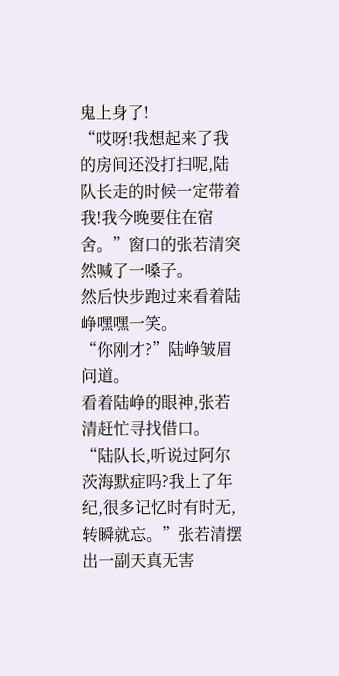鬼上身了!
“哎呀!我想起来了我的房间还没打扫呢,陆队长走的时候一定带着我!我今晚要住在宿舍。”窗口的张若清突然喊了一嗓子。
然后快步跑过来看着陆峥嘿嘿一笑。
“你刚才?”陆峥皱眉问道。
看着陆峥的眼神,张若清赶忙寻找借口。
“陆队长,听说过阿尔茨海默症吗?我上了年纪,很多记忆时有时无,转瞬就忘。”张若清摆出一副天真无害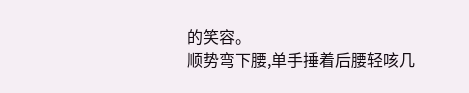的笑容。
顺势弯下腰,单手捶着后腰轻咳几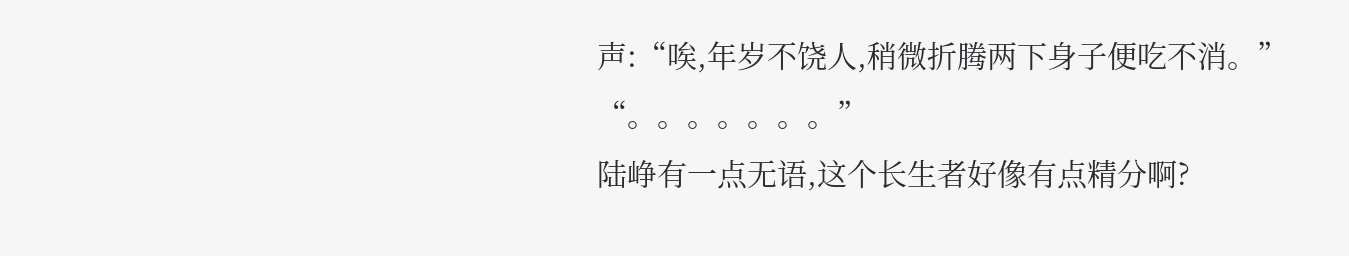声:“唉,年岁不饶人,稍微折腾两下身子便吃不消。”
“。。。。。。。”
陆峥有一点无语,这个长生者好像有点精分啊?